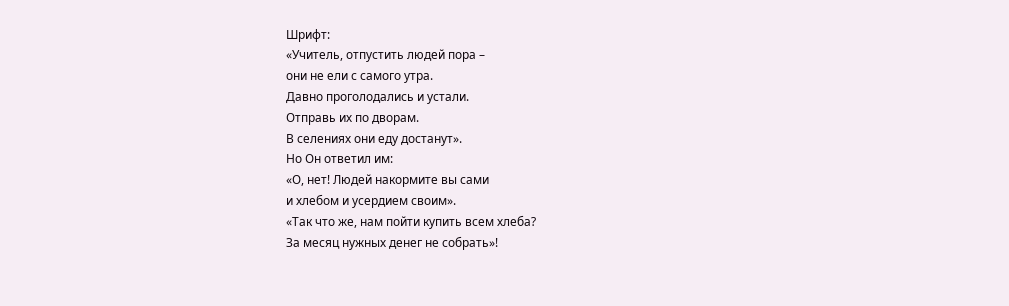Шрифт:
«Учитель, отпустить людей пора –
они не ели с самого утра.
Давно проголодались и устали.
Отправь их по дворам.
В селениях они еду достанут».
Но Он ответил им:
«О, нет! Людей накормите вы сами
и хлебом и усердием своим».
«Так что же, нам пойти купить всем хлеба?
За месяц нужных денег не собрать»!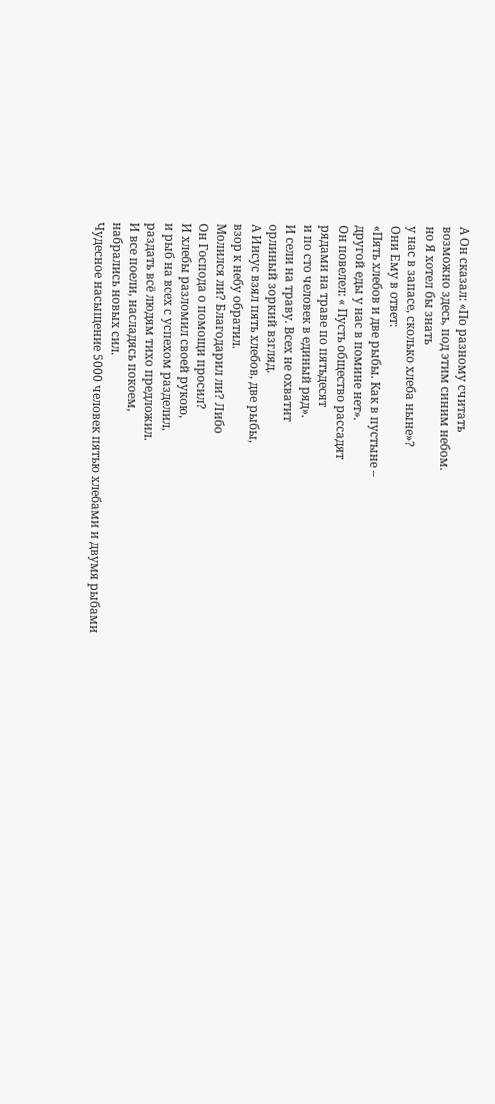А Он сказал: «По разному считать
возможно здесь, под этим синим небом.
но Я хотел бы знать
у нас в запасе, сколько хлеба ныне»?
Они Ему в ответ:
«Пять хлебов и две рыбы. Как в пустыне –
другой еды у нас в помине нет».
Он повелел: « Пусть общество рассадят
рядами на траве по пятьдесят
и по сто человек в единый ряд».
И сели на траву. Всех не охватит
орлиный зоркий взгляд.
А Иисус взял пять хлебов, две рыбы,
взор к небу обратил.
Молился ли? Благодарил ли? Либо
Он Господа о помощи просил?
И хлебы разломил своей рукою,
и рыб на всех с успехом разделил,
раздать всё людям тихо предложил.
И все поели, насладясь покоем,
набрались новых сил.
Чудесное насыщение 5000 человек пятью хлебами и двумя рыбами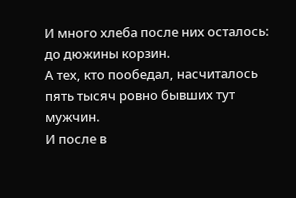И много хлеба после них осталось:
до дюжины корзин.
А тех, кто пообедал, насчиталось
пять тысяч ровно бывших тут мужчин.
И после в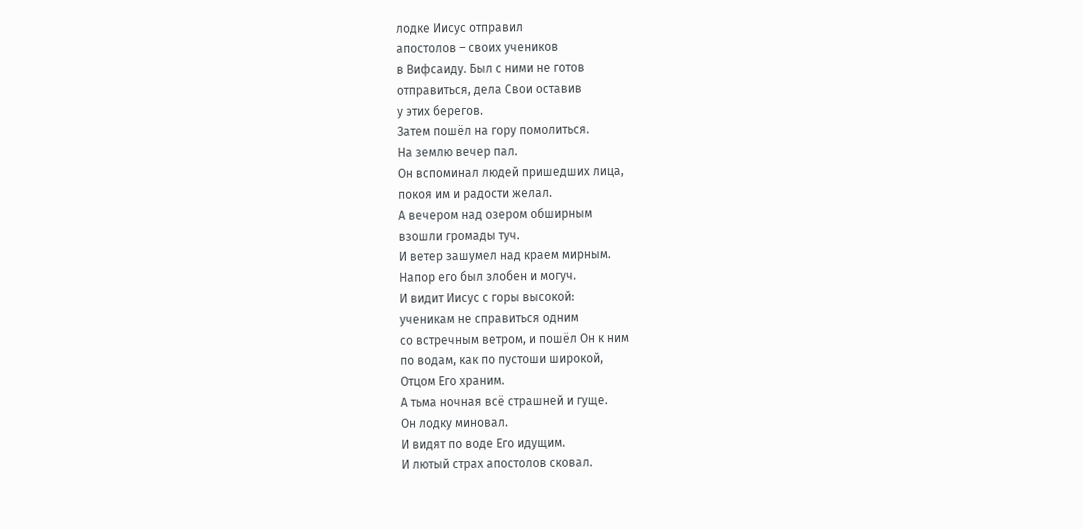лодке Иисус отправил
апостолов – своих учеников
в Вифсаиду. Был с ними не готов
отправиться, дела Свои оставив
у этих берегов.
Затем пошёл на гору помолиться.
На землю вечер пал.
Он вспоминал людей пришедших лица,
покоя им и радости желал.
А вечером над озером обширным
взошли громады туч.
И ветер зашумел над краем мирным.
Напор его был злобен и могуч.
И видит Иисус с горы высокой:
ученикам не справиться одним
со встречным ветром, и пошёл Он к ним
по водам, как по пустоши широкой,
Отцом Его храним.
А тьма ночная всё страшней и гуще.
Он лодку миновал.
И видят по воде Его идущим.
И лютый страх апостолов сковал.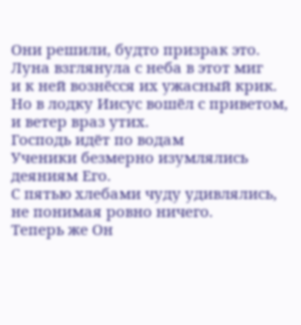Они решили, будто призрак это.
Луна взглянула с неба в этот миг
и к ней вознёсся их ужасный крик.
Но в лодку Иисус вошёл с приветом,
и ветер враз утих.
Господь идёт по водам
Ученики безмерно изумлялись
деяниям Его.
С пятью хлебами чуду удивлялись,
не понимая ровно ничего.
Теперь же Он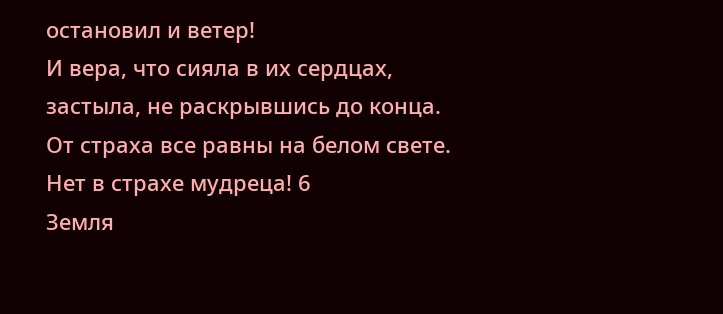остановил и ветер!
И вера, что сияла в их сердцах,
застыла, не раскрывшись до конца.
От страха все равны на белом свете.
Нет в страхе мудреца! 6
Земля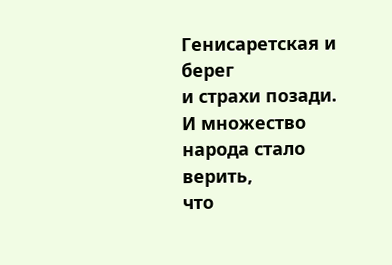Генисаретская и берег
и страхи позади.
И множество народа стало верить,
что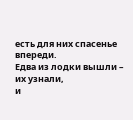есть для них спасенье впереди.
Едва из лодки вышли – их узнали,
и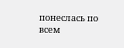понеслась по всем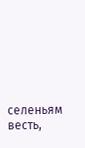селеньям весть,